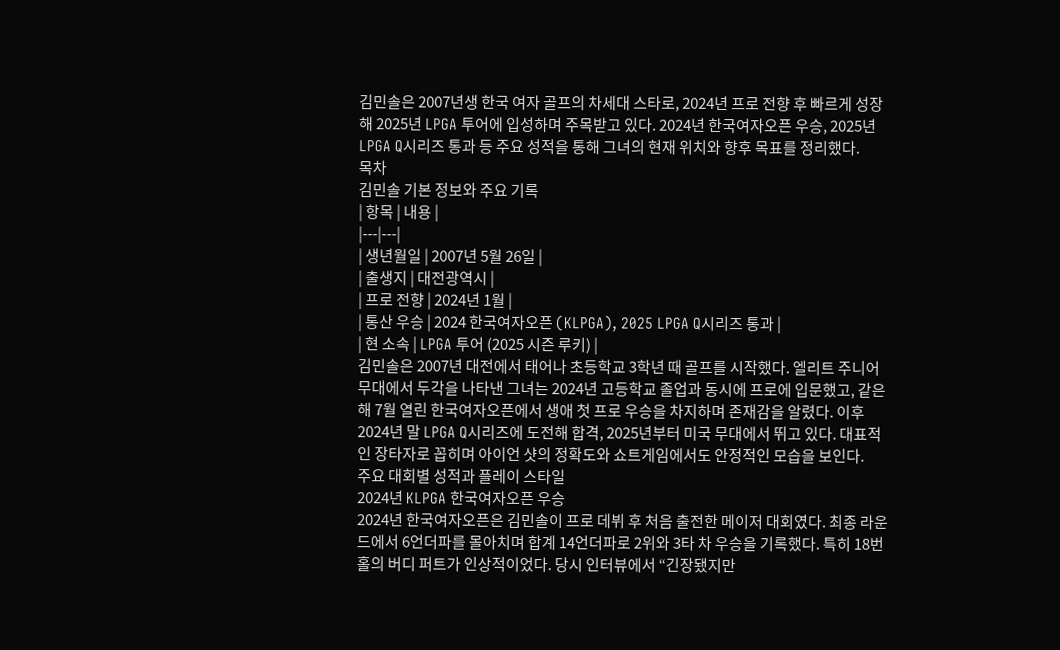김민솔은 2007년생 한국 여자 골프의 차세대 스타로, 2024년 프로 전향 후 빠르게 성장해 2025년 LPGA 투어에 입성하며 주목받고 있다. 2024년 한국여자오픈 우승, 2025년 LPGA Q시리즈 통과 등 주요 성적을 통해 그녀의 현재 위치와 향후 목표를 정리했다.
목차
김민솔 기본 정보와 주요 기록
| 항목 | 내용 |
|---|---|
| 생년월일 | 2007년 5월 26일 |
| 출생지 | 대전광역시 |
| 프로 전향 | 2024년 1월 |
| 통산 우승 | 2024 한국여자오픈 (KLPGA), 2025 LPGA Q시리즈 통과 |
| 현 소속 | LPGA 투어 (2025 시즌 루키) |
김민솔은 2007년 대전에서 태어나 초등학교 3학년 때 골프를 시작했다. 엘리트 주니어 무대에서 두각을 나타낸 그녀는 2024년 고등학교 졸업과 동시에 프로에 입문했고, 같은 해 7월 열린 한국여자오픈에서 생애 첫 프로 우승을 차지하며 존재감을 알렸다. 이후 2024년 말 LPGA Q시리즈에 도전해 합격, 2025년부터 미국 무대에서 뛰고 있다. 대표적인 장타자로 꼽히며 아이언 샷의 정확도와 쇼트게임에서도 안정적인 모습을 보인다.
주요 대회별 성적과 플레이 스타일
2024년 KLPGA 한국여자오픈 우승
2024년 한국여자오픈은 김민솔이 프로 데뷔 후 처음 출전한 메이저 대회였다. 최종 라운드에서 6언더파를 몰아치며 합계 14언더파로 2위와 3타 차 우승을 기록했다. 특히 18번 홀의 버디 퍼트가 인상적이었다. 당시 인터뷰에서 “긴장됐지만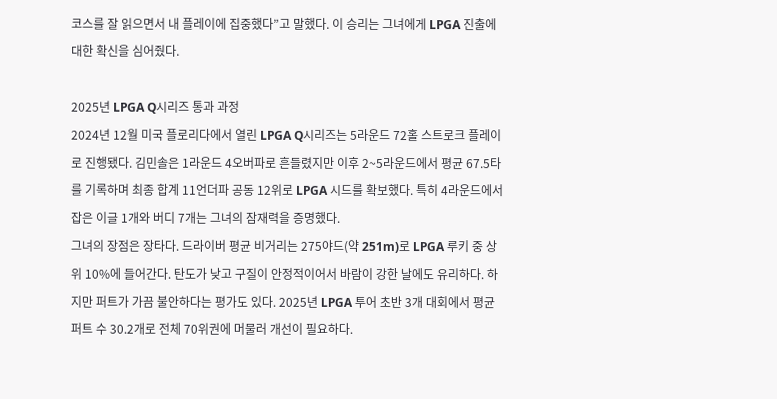코스를 잘 읽으면서 내 플레이에 집중했다”고 말했다. 이 승리는 그녀에게 LPGA 진출에 대한 확신을 심어줬다.

2025년 LPGA Q시리즈 통과 과정
2024년 12월 미국 플로리다에서 열린 LPGA Q시리즈는 5라운드 72홀 스트로크 플레이로 진행됐다. 김민솔은 1라운드 4오버파로 흔들렸지만 이후 2~5라운드에서 평균 67.5타를 기록하며 최종 합계 11언더파 공동 12위로 LPGA 시드를 확보했다. 특히 4라운드에서 잡은 이글 1개와 버디 7개는 그녀의 잠재력을 증명했다.
그녀의 장점은 장타다. 드라이버 평균 비거리는 275야드(약 251m)로 LPGA 루키 중 상위 10%에 들어간다. 탄도가 낮고 구질이 안정적이어서 바람이 강한 날에도 유리하다. 하지만 퍼트가 가끔 불안하다는 평가도 있다. 2025년 LPGA 투어 초반 3개 대회에서 평균 퍼트 수 30.2개로 전체 70위권에 머물러 개선이 필요하다.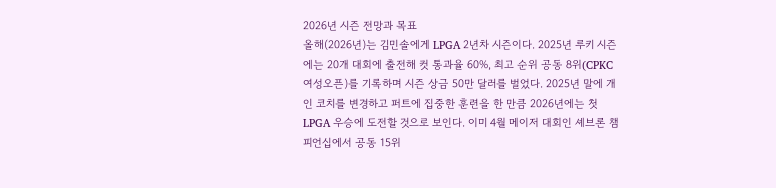2026년 시즌 전망과 목표
올해(2026년)는 김민솔에게 LPGA 2년차 시즌이다. 2025년 루키 시즌에는 20개 대회에 출전해 컷 통과율 60%, 최고 순위 공동 8위(CPKC 여성오픈)를 기록하며 시즌 상금 50만 달러를 벌었다. 2025년 말에 개인 코치를 변경하고 퍼트에 집중한 훈련을 한 만큼 2026년에는 첫 LPGA 우승에 도전할 것으로 보인다. 이미 4월 메이저 대회인 셰브론 챔피언십에서 공동 15위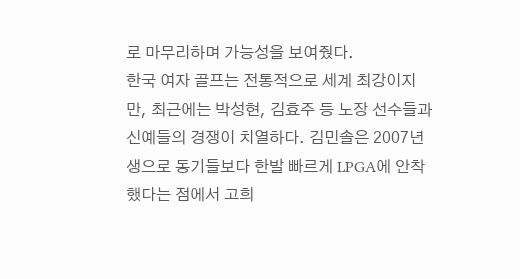로 마무리하며 가능성을 보여줬다.
한국 여자 골프는 전통적으로 세계 최강이지만, 최근에는 박성현, 김효주 등 노장 선수들과 신예들의 경쟁이 치열하다. 김민솔은 2007년생으로 동기들보다 한발 빠르게 LPGA에 안착했다는 점에서 고희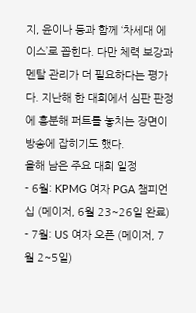지, 윤이나 등과 함께 ‘차세대 에이스’로 꼽힌다. 다만 체력 보강과 멘탈 관리가 더 필요하다는 평가다. 지난해 한 대회에서 심판 판정에 흥분해 퍼트를 놓치는 장면이 방송에 잡히기도 했다.
올해 남은 주요 대회 일정
- 6월: KPMG 여자 PGA 챔피언십 (메이저, 6월 23~26일 완료)
- 7월: US 여자 오픈 (메이저, 7월 2~5일)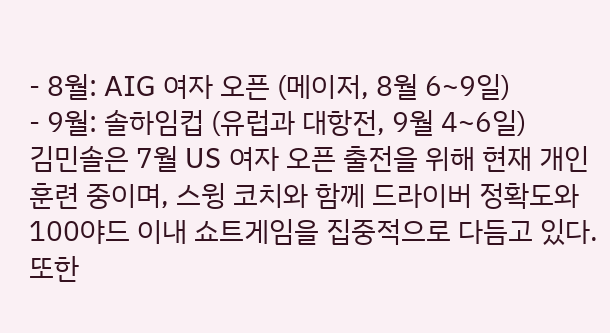- 8월: AIG 여자 오픈 (메이저, 8월 6~9일)
- 9월: 솔하임컵 (유럽과 대항전, 9월 4~6일)
김민솔은 7월 US 여자 오픈 출전을 위해 현재 개인 훈련 중이며, 스윙 코치와 함께 드라이버 정확도와 100야드 이내 쇼트게임을 집중적으로 다듬고 있다. 또한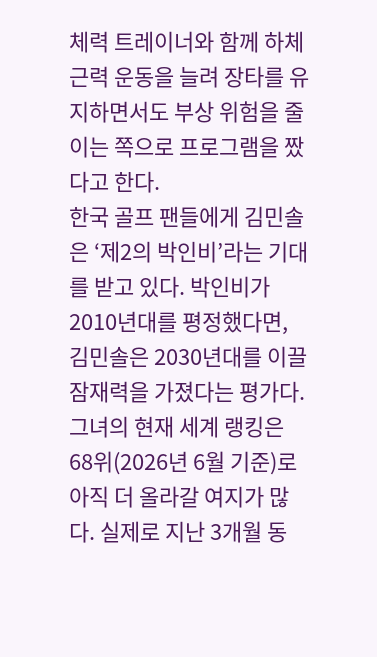체력 트레이너와 함께 하체 근력 운동을 늘려 장타를 유지하면서도 부상 위험을 줄이는 쪽으로 프로그램을 짰다고 한다.
한국 골프 팬들에게 김민솔은 ‘제2의 박인비’라는 기대를 받고 있다. 박인비가 2010년대를 평정했다면, 김민솔은 2030년대를 이끌 잠재력을 가졌다는 평가다. 그녀의 현재 세계 랭킹은 68위(2026년 6월 기준)로 아직 더 올라갈 여지가 많다. 실제로 지난 3개월 동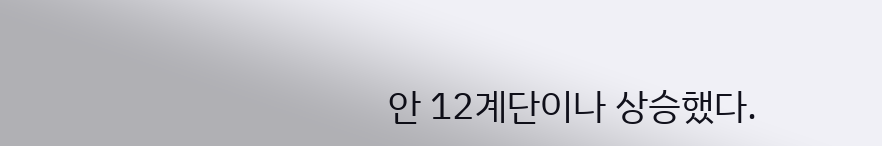안 12계단이나 상승했다.